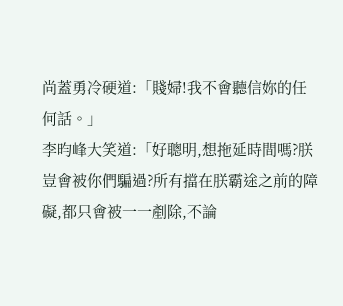尚蓋勇冷硬道:「賤婦!我不會聽信妳的任何話。」
李昀峰大笑道:「好聰明,想拖延時間嗎?朕豈會被你們騙過?所有擋在朕霸途之前的障礙,都只會被一一剷除,不論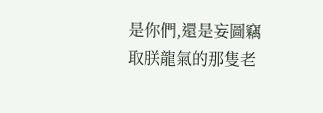是你們,還是妄圖竊取朕龍氣的那隻老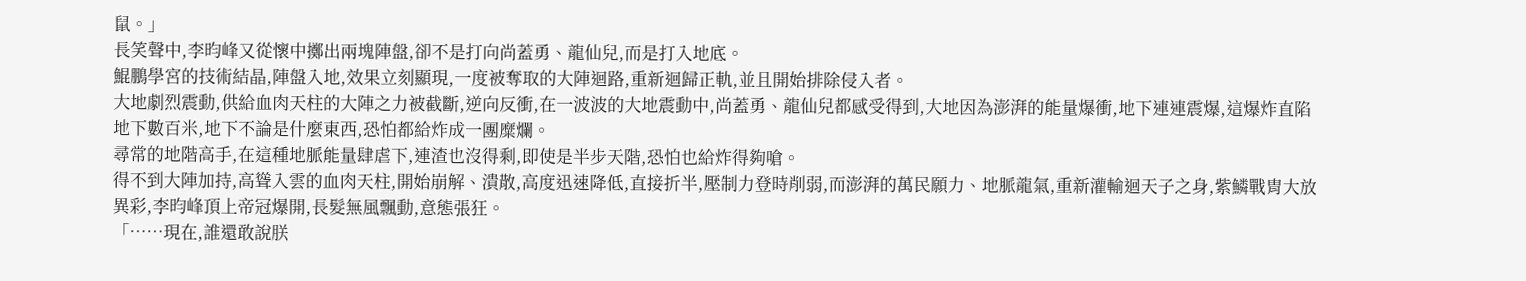鼠。」
長笑聲中,李昀峰又從懷中擲出兩塊陣盤,卻不是打向尚蓋勇、龍仙兒,而是打入地底。
鯤鵬學宮的技術結晶,陣盤入地,效果立刻顯現,一度被奪取的大陣迴路,重新迴歸正軌,並且開始排除侵入者。
大地劇烈震動,供給血肉天柱的大陣之力被截斷,逆向反衝,在一波波的大地震動中,尚蓋勇、龍仙兒都感受得到,大地因為澎湃的能量爆衝,地下連連震爆,這爆炸直陷地下數百米,地下不論是什麼東西,恐怕都給炸成一團糜爛。
尋常的地階高手,在這種地脈能量肆虐下,連渣也沒得剩,即使是半步天階,恐怕也給炸得夠嗆。
得不到大陣加持,高聳入雲的血肉天柱,開始崩解、潰散,高度迅速降低,直接折半,壓制力登時削弱,而澎湃的萬民願力、地脈龍氣,重新灌輸迴天子之身,紫鱗戰胄大放異彩,李昀峰頂上帝冠爆開,長髮無風飄動,意態張狂。
「……現在,誰還敢說朕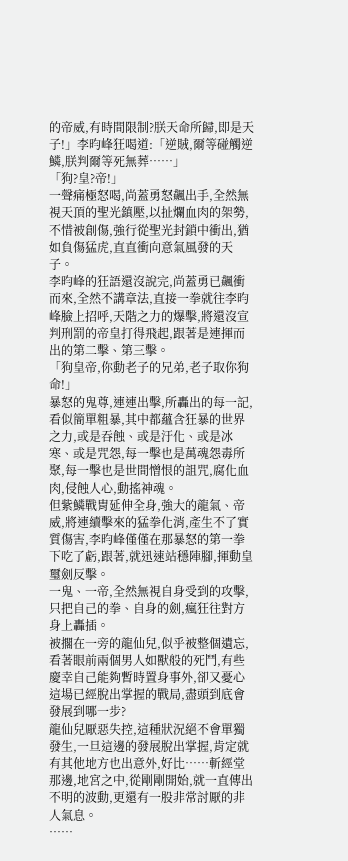的帝威,有時間限制?朕天命所歸,即是天子!」李昀峰狂喝道:「逆賊,爾等碰觸逆鱗,朕判爾等死無葬……」
「狗?皇?帝!」
一聲痛極怒喝,尚蓋勇怒飆出手,全然無視天頂的聖光鎮壓,以扯爛血肉的架勢,不惜被創傷,強行從聖光封鎖中衝出,猶如負傷猛虎,直直衝向意氣風發的天子。
李昀峰的狂語還沒說完,尚蓋勇已飆衝而來,全然不講章法,直接一拳就往李昀峰臉上招呼,天階之力的爆擊,將還沒宣判刑罰的帝皇打得飛起,跟著是連揮而出的第二擊、第三擊。
「狗皇帝,你動老子的兄弟,老子取你狗命!」
暴怒的鬼尊,連連出擊,所轟出的每一記,看似簡單粗暴,其中都蘊含狂暴的世界之力,或是吞蝕、或是汙化、或是冰寒、或是咒怨,每一擊也是萬魂怨毒所聚,每一擊也是世間憎恨的詛咒,腐化血肉,侵蝕人心,動搖神魂。
但紫鱗戰胄延伸全身,強大的龍氣、帝威,將連續擊來的猛拳化消,產生不了實質傷害,李昀峰僅僅在那暴怒的第一拳下吃了虧,跟著,就迅速站穩陣腳,揮動皇璽劍反擊。
一鬼、一帝,全然無視自身受到的攻擊,只把自己的拳、自身的劍,瘋狂往對方身上轟插。
被擱在一旁的龍仙兒,似乎被整個遺忘,看著眼前兩個男人如獸般的死鬥,有些慶幸自己能夠暫時置身事外,卻又憂心這場已經脫出掌握的戰局,盡頭到底會發展到哪一步?
龍仙兒厭惡失控,這種狀況絕不會單獨發生,一旦這邊的發展脫出掌握,肯定就有其他地方也出意外,好比……斬經堂那邊,地宮之中,從剛剛開始,就一直傳出不明的波動,更還有一股非常討厭的非人氣息。
……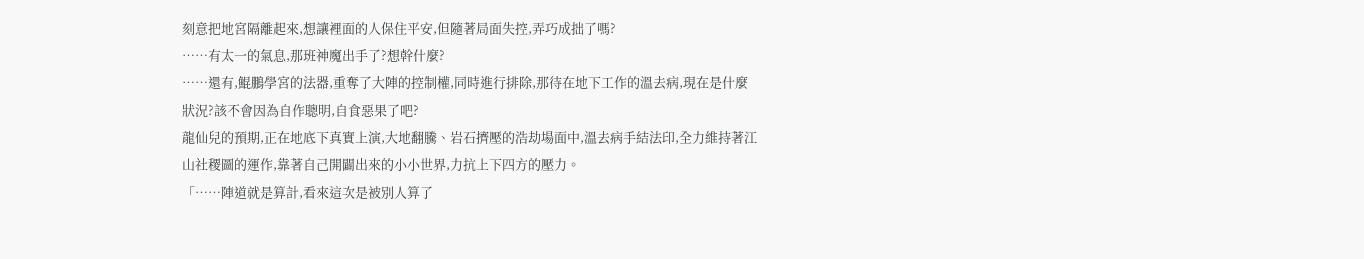刻意把地宮隔離起來,想讓裡面的人保住平安,但隨著局面失控,弄巧成拙了嗎?
……有太一的氣息,那班神魔出手了?想幹什麼?
……還有,鯤鵬學宮的法器,重奪了大陣的控制權,同時進行排除,那待在地下工作的溫去病,現在是什麼狀況?該不會因為自作聰明,自食惡果了吧?
龍仙兒的預期,正在地底下真實上演,大地翻騰、岩石擠壓的浩劫場面中,溫去病手結法印,全力維持著江山社稷圖的運作,靠著自己開闢出來的小小世界,力抗上下四方的壓力。
「……陣道就是算計,看來這次是被別人算了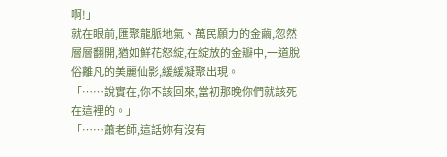啊!」
就在眼前,匯聚龍脈地氣、萬民願力的金繭,忽然層層翻開,猶如鮮花怒綻,在綻放的金瓣中,一道脫俗離凡的美麗仙影,緩緩凝聚出現。
「……說實在,你不該回來,當初那晚你們就該死在這裡的。」
「……蕭老師,這話妳有沒有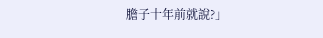膽子十年前就說?」